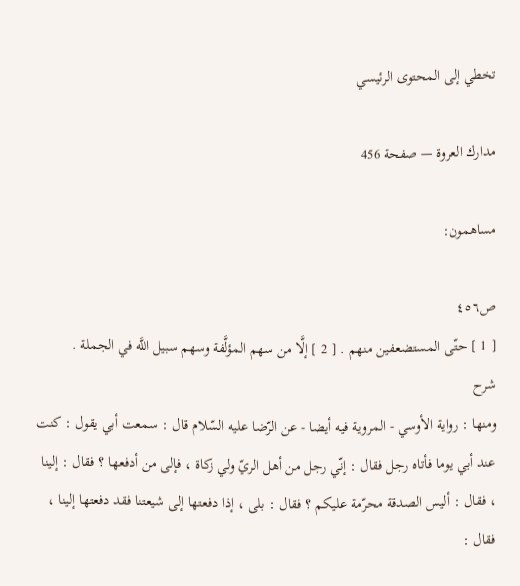تخطي إلى المحتوى الرئيسي

مدارك العروة — صفحة 456

مساهمون:

ص٤٥٦
[ 1 ] حتّى المستضعفين منهم . [ 2 ] إلَّا من سهم المؤلَّفة وسهم سبيل اللَّه في الجملة .
شرح
ومنها : رواية الأوسي - المروية فيه أيضا - عن الرّضا عليه السّلام قال : سمعت أبي يقول : كنت عند أبي يوما فأتاه رجل فقال : إنّي رجل من أهل الريّ ولي زكاة ، فإلى من أدفعها ؟ فقال : إلينا ، فقال : أليس الصدقة محرّمة عليكم ؟ فقال : بلى ، إذا دفعتها إلى شيعتنا فقد دفعتها إلينا ، فقال :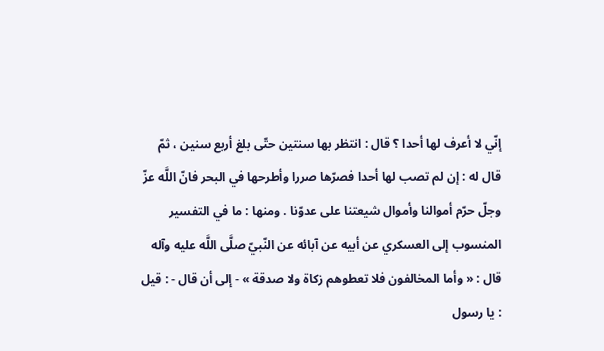إنّي لا أعرف لها أحدا ؟ قال : انتظر بها سنتين حتّى بلغ أربع سنين ، ثمّ قال له : إن لم تصب لها أحدا فصرّها صررا وأطرحها في البحر فانّ اللَّه عزّ وجلّ حرّم أموالنا وأموال شيعتنا على عدوّنا . ومنها : ما في التفسير المنسوب إلى العسكري عن أبيه عن آبائه عن النّبيّ صلَّى اللَّه عليه وآله قال : « وأما المخالفون فلا تعطوهم زكاة ولا صدقة » - إلى أن قال - : قيل : يا رسول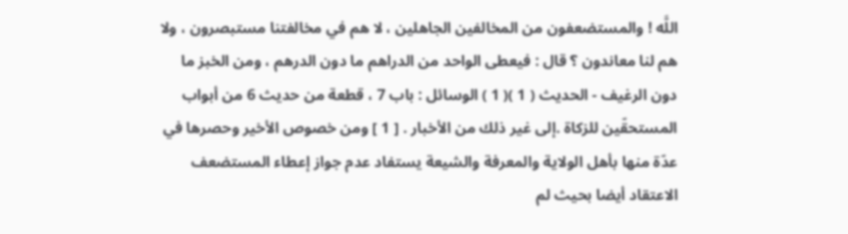اللَّه ! والمستضعفون من المخالفين الجاهلين ، لا هم في مخالفتنا مستبصرون ، ولا هم لنا معاندون ؟ قال : فيعطى الواحد من الدراهم ما دون الدرهم ، ومن الخبز ما دون الرغيف - الحديث ( 1 )( 1 ) الوسائل : باب 7 ، قطعة من حديث 6 من أبواب المستحقّين للزكاة .إلى غير ذلك من الأخبار . [ 1 ] ومن خصوص الأخير وحصرها في عدّة منها بأهل الولاية والمعرفة والشيعة يستفاد عدم جواز إعطاء المستضعف الاعتقاد أيضا بحيث لم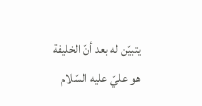يتبيّن له بعد أنّ الخليفة هو عليّ عليه السّلام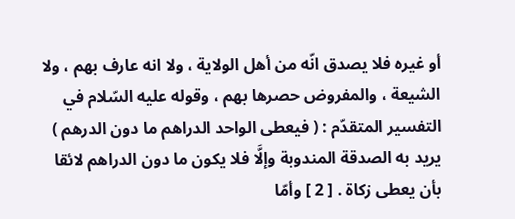أو غيره فلا يصدق انّه من أهل الولاية ، ولا انه عارف بهم ، ولا الشيعة ، والمفروض حصرها بهم ، وقوله عليه السّلام في التفسير المتقدّم : ( فيعطى الواحد الدراهم ما دون الدرهم ) يريد به الصدقة المندوبة وإلَّا فلا يكون ما دون الدراهم لائقا بأن يعطى زكاة . [ 2 ] وأمّا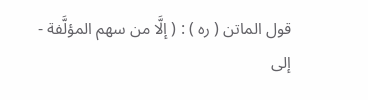قول الماتن ( ره ) : ( إلَّا من سهم المؤلَّفة - إلى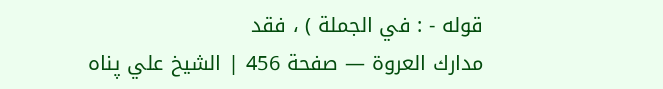قوله - : في الجملة ) ، فقد
مدارك العروة — صفحة 456 | الشيخ علي پناه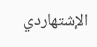الإشتهاردي